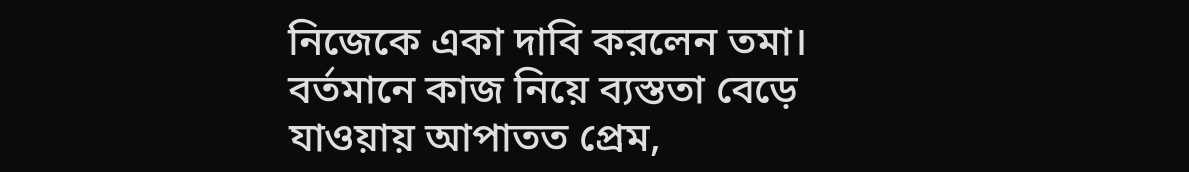নিজেকে একা দাবি করলেন তমা। বর্তমানে কাজ নিয়ে ব্যস্ততা বেড়ে যাওয়ায় আপাতত প্রেম,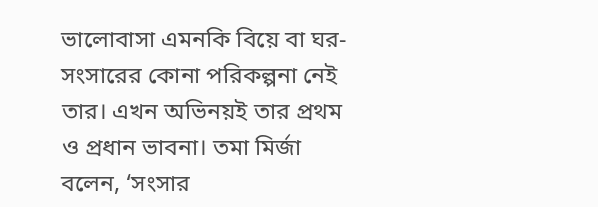ভালোবাসা এমনকি বিয়ে বা ঘর-সংসারের কোনা পরিকল্পনা নেই তার। এখন অভিনয়ই তার প্রথম ও প্রধান ভাবনা। তমা মির্জা বলেন, ‘সংসার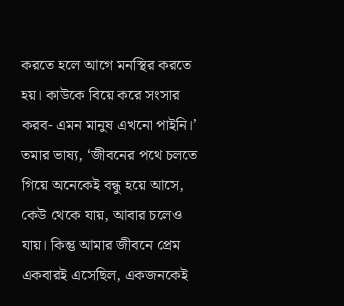করতে হলে আগে মনস্থির করতে হয়। কাউকে বিয়ে করে সংসার করব- এমন মানুষ এখনো পাইনি।’
তমার ভাষ্য, ‘জীবনের পথে চলতে গিয়ে অনেকেই বন্ধু হয়ে আসে, কেউ থেকে যায়, আবার চলেও যায়। কিন্তু আমার জীবনে প্রেম একবারই এসেছিল, একজনকেই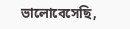ভালোবেসেছি,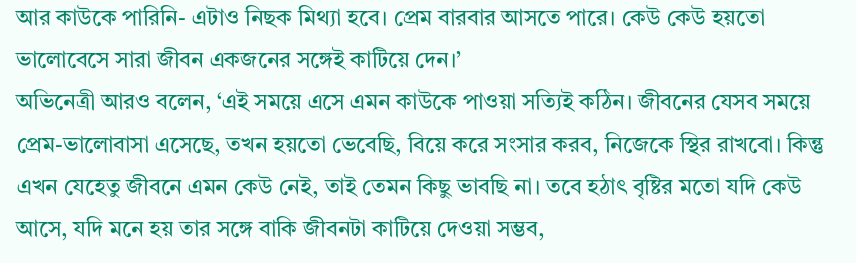আর কাউকে পারিনি- এটাও নিছক মিথ্যা হবে। প্রেম বারবার আসতে পারে। কেউ কেউ হয়তো ভালোবেসে সারা জীবন একজনের সঙ্গেই কাটিয়ে দেন।’
অভিনেত্রী আরও বলেন, ‘এই সময়ে এসে এমন কাউকে পাওয়া সত্যিই কঠিন। জীবনের যেসব সময়ে প্রেম-ভালোবাসা এসেছে, তখন হয়তো ভেবেছি, বিয়ে করে সংসার করব, নিজেকে স্থির রাখবো। কিন্তু এখন যেহেতু জীবনে এমন কেউ নেই, তাই তেমন কিছু ভাবছি না। তবে হঠাৎ বৃষ্টির মতো যদি কেউ আসে, যদি মনে হয় তার সঙ্গে বাকি জীবনটা কাটিয়ে দেওয়া সম্ভব,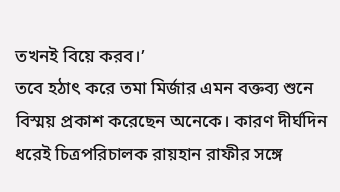তখনই বিয়ে করব।’
তবে হঠাৎ করে তমা মির্জার এমন বক্তব্য শুনে বিস্ময় প্রকাশ করেছেন অনেকে। কারণ দীর্ঘদিন ধরেই চিত্রপরিচালক রায়হান রাফীর সঙ্গে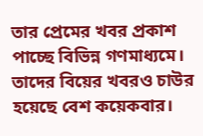তার প্রেমের খবর প্রকাশ পাচ্ছে বিভিন্ন গণমাধ্যমে। তাদের বিয়ের খবরও চাউর হয়েছে বেশ কয়েকবার।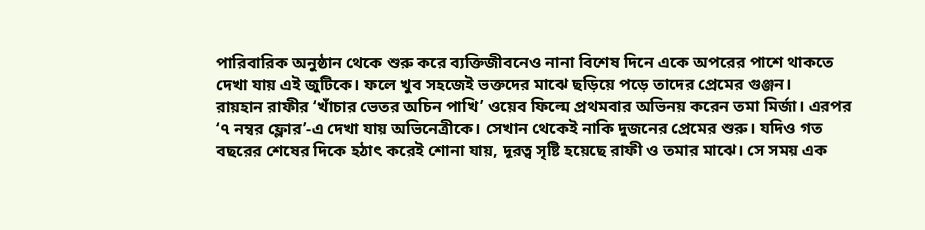পারিবারিক অনুষ্ঠান থেকে শুরু করে ব্যক্তিজীবনেও নানা বিশেষ দিনে একে অপরের পাশে থাকতে দেখা যায় এই জুটিকে। ফলে খুব সহজেই ভক্তদের মাঝে ছড়িয়ে পড়ে তাদের প্রেমের গুঞ্জন।
রায়হান রাফীর ‘খাঁচার ভেতর অচিন পাখি’ ওয়েব ফিল্মে প্রথমবার অভিনয় করেন তমা মির্জা। এরপর ‘৭ নম্বর ফ্লোর’-এ দেখা যায় অভিনেত্রীকে। সেখান থেকেই নাকি দুজনের প্রেমের শুরু। যদিও গত বছরের শেষের দিকে হঠাৎ করেই শোনা যায়, দূরত্ব সৃষ্টি হয়েছে রাফী ও তমার মাঝে। সে সময় এক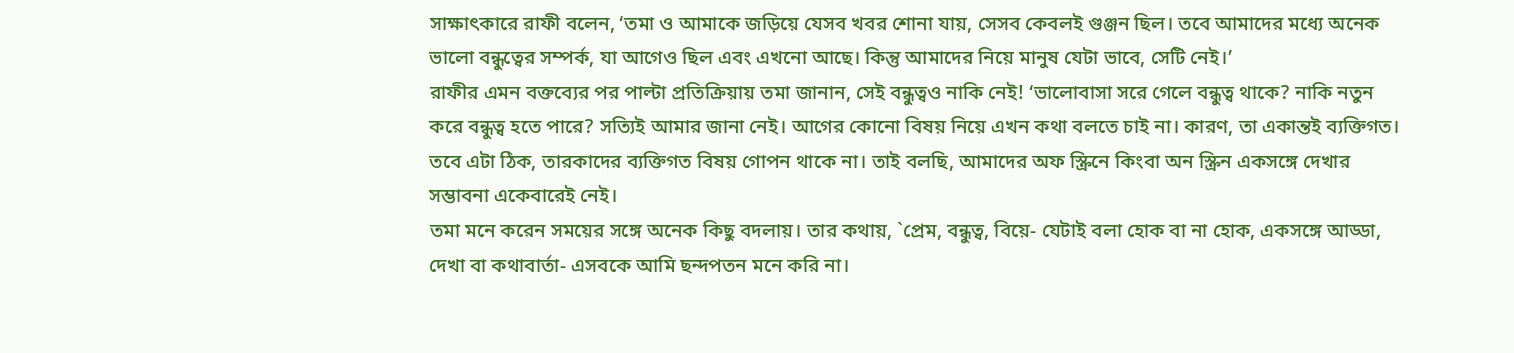সাক্ষাৎকারে রাফী বলেন, ‘তমা ও আমাকে জড়িয়ে যেসব খবর শোনা যায়, সেসব কেবলই গুঞ্জন ছিল। তবে আমাদের মধ্যে অনেক ভালো বন্ধুত্বের সম্পর্ক, যা আগেও ছিল এবং এখনো আছে। কিন্তু আমাদের নিয়ে মানুষ যেটা ভাবে, সেটি নেই।’
রাফীর এমন বক্তব্যের পর পাল্টা প্রতিক্রিয়ায় তমা জানান, সেই বন্ধুত্বও নাকি নেই! ‘ভালোবাসা সরে গেলে বন্ধুত্ব থাকে? নাকি নতুন করে বন্ধুত্ব হতে পারে? সত্যিই আমার জানা নেই। আগের কোনো বিষয় নিয়ে এখন কথা বলতে চাই না। কারণ, তা একান্তই ব্যক্তিগত। তবে এটা ঠিক, তারকাদের ব্যক্তিগত বিষয় গোপন থাকে না। তাই বলছি, আমাদের অফ স্ক্রিনে কিংবা অন স্ক্রিন একসঙ্গে দেখার সম্ভাবনা একেবারেই নেই।
তমা মনে করেন সময়ের সঙ্গে অনেক কিছু বদলায়। তার কথায়, `প্রেম, বন্ধুত্ব, বিয়ে- যেটাই বলা হোক বা না হোক, একসঙ্গে আড্ডা, দেখা বা কথাবার্তা- এসবকে আমি ছন্দপতন মনে করি না।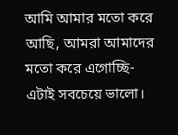আমি আমার মতো করে আছি, আমরা আমাদের মতো করে এগোচ্ছি- এটাই সবচেয়ে ভালো।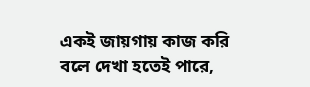একই জায়গায় কাজ করি বলে দেখা হতেই পারে,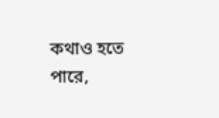কথাও হতে পারে,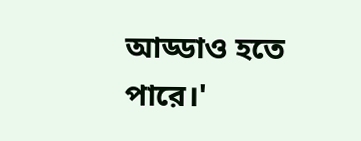আড্ডাও হতে পারে।'